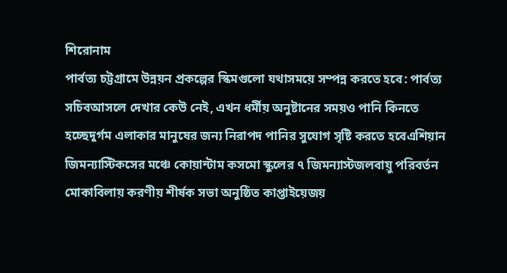শিরোনাম
পার্বত্য চট্টগ্রামে উন্নয়ন প্রকল্পের স্কিমগুলো যথাসময়ে সম্পন্ন করতে হবে: পার্বত্য সচিবআসলে দেখার কেউ নেই, এখন ধর্মীয় অনুষ্টানের সময়ও পানি কিনতে হচ্ছেদুর্গম এলাকার মানুষের জন্য নিরাপদ পানির সুযোগ সৃষ্টি করতে হবেএশিয়ান জিমন্যাস্টিকসের মঞ্চে কোয়ান্টাম কসমো স্কুলের ৭ জিমন্যাস্টজলবায়ু পরিবর্তন মোকাবিলায় করণীয় শীর্ষক সভা অনুষ্ঠিত কাপ্তাইয়েজয়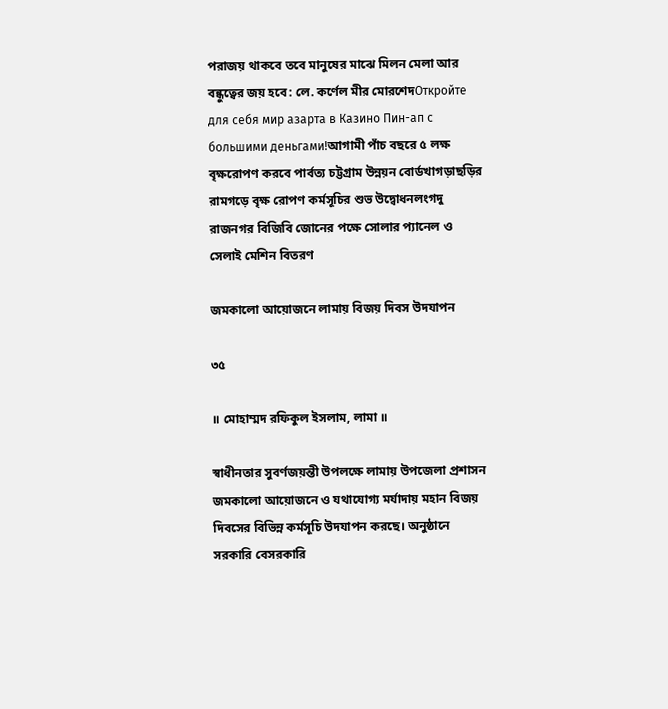পরাজয় থাকবে তবে মানুষের মাঝে মিলন মেলা আর বন্ধুত্বের জয় হবে: লে. কর্ণেল মীর মোরশেদОткройте для себя мир азарта в Казино Пин-ап с большими деньгами!আগামী পাঁচ বছরে ৫ লক্ষ বৃক্ষরোপণ করবে পার্বত্য চট্টগ্রাম উন্নয়ন বোর্ডখাগড়াছড়ির রামগড়ে বৃক্ষ রোপণ কর্মসূচির শুভ উদ্বোধনলংগদু রাজনগর বিজিবি জোনের পক্ষে সোলার প্যানেল ও সেলাই মেশিন বিতরণ

জমকালো আয়োজনে লামায় বিজয় দিবস উদযাপন

৩৫

॥ মোহাম্মদ রফিকুল ইসলাম, লামা ॥

স্বাধীনতার সুবর্ণজয়ন্তী উপলক্ষে লামায় উপজেলা প্রশাসন জমকালো আয়োজনে ও যথাযোগ্য মর্যাদায় মহান বিজয় দিবসের বিভিন্ন কর্মসূচি উদযাপন করছে। অনুষ্ঠানে সরকারি বেসরকারি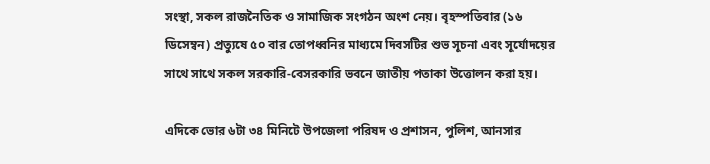সংস্থা, সকল রাজনৈতিক ও সামাজিক সংগঠন অংশ নেয়। বৃহস্পতিবার (১৬ ডিসেম্বন) প্রত্যুষে ৫০ বার তোপধ্বনির মাধ্যমে দিবসটির শুভ সূচনা এবং সূর্যোদয়ের সাথে সাথে সকল সরকারি-বেসরকারি ভবনে জাতীয় পতাকা উত্তোলন করা হয়।

এদিকে ভোর ৬টা ৩৪ মিনিটে উপজেলা পরিষদ ও প্রশাসন, পুলিশ, আনসার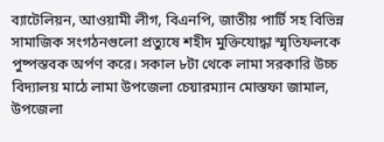ব্যাটেলিয়ন, আওয়ামী লীগ, বিএনপি, জাতীয় পার্টি সহ বিভিন্ন সামাজিক সংগঠনগুলো প্রত্যুষে শহীদ মুক্তিযোদ্ধা স্মৃতিফলকে পুষ্পস্তবক অর্পণ করে। সকাল ৮টা থেকে লামা সরকারি উচ্চ বিদ্যালয় মাঠে লামা উপজেলা চেয়ারম্যান মোস্তফা জামাল, উপজেলা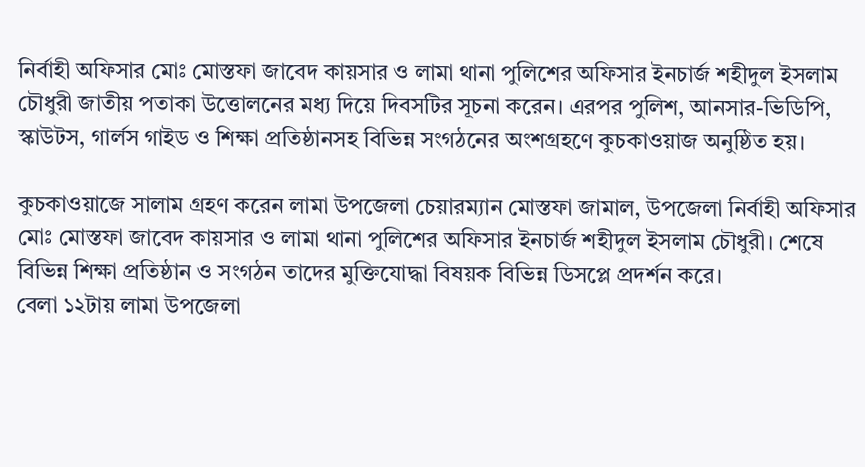নির্বাহী অফিসার মোঃ মোস্তফা জাবেদ কায়সার ও লামা থানা পুলিশের অফিসার ইনচার্জ শহীদুল ইসলাম চৌধুরী জাতীয় পতাকা উত্তোলনের মধ্য দিয়ে দিবসটির সূচনা করেন। এরপর পুলিশ, আনসার-ভিডিপি, স্কাউটস, গার্লস গাইড ও শিক্ষা প্রতিষ্ঠানসহ বিভিন্ন সংগঠনের অংশগ্রহণে কুচকাওয়াজ অনুষ্ঠিত হয়।

কুচকাওয়াজে সালাম গ্রহণ করেন লামা উপজেলা চেয়ারম্যান মোস্তফা জামাল, উপজেলা নির্বাহী অফিসার মোঃ মোস্তফা জাবেদ কায়সার ও লামা থানা পুলিশের অফিসার ইনচার্জ শহীদুল ইসলাম চৌধুরী। শেষে বিভিন্ন শিক্ষা প্রতিষ্ঠান ও সংগঠন তাদের মুক্তিযোদ্ধা বিষয়ক বিভিন্ন ডিসপ্লে প্রদর্শন করে।
বেলা ১২টায় লামা উপজেলা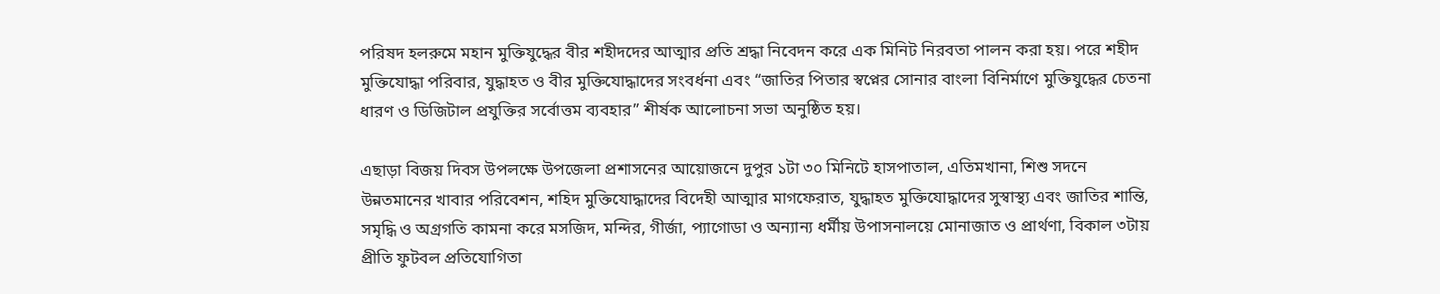পরিষদ হলরুমে মহান মুক্তিযুদ্ধের বীর শহীদদের আত্মার প্রতি শ্রদ্ধা নিবেদন করে এক মিনিট নিরবতা পালন করা হয়। পরে শহীদ মুক্তিযোদ্ধা পরিবার, যুদ্ধাহত ও বীর মুক্তিযোদ্ধাদের সংবর্ধনা এবং “জাতির পিতার স্বপ্নের সোনার বাংলা বিনির্মাণে মুক্তিযুদ্ধের চেতনা ধারণ ও ডিজিটাল প্রযুক্তির সর্বোত্তম ব্যবহার” শীর্ষক আলোচনা সভা অনুষ্ঠিত হয়।

এছাড়া বিজয় দিবস উপলক্ষে উপজেলা প্রশাসনের আয়োজনে দুপুর ১টা ৩০ মিনিটে হাসপাতাল, এতিমখানা, শিশু সদনে উন্নতমানের খাবার পরিবেশন, শহিদ মুক্তিযোদ্ধাদের বিদেহী আত্মার মাগফেরাত, যুদ্ধাহত মুক্তিযোদ্ধাদের সুস্বাস্থ্য এবং জাতির শান্তি, সমৃদ্ধি ও অগ্রগতি কামনা করে মসজিদ, মন্দির, গীর্জা, প্যাগোডা ও অন্যান্য ধর্মীয় উপাসনালয়ে মোনাজাত ও প্রার্থণা, বিকাল ৩টায় প্রীতি ফুটবল প্রতিযোগিতা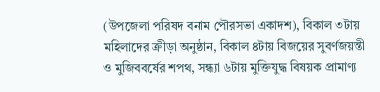(উপজেলা পরিষদ বনাম পৌরসভা একাদশ), বিকাল ৩টায় মহিলাদের ক্রীড়া অনুষ্ঠান, বিকাল ৪টায় বিজয়ের সুবর্ণজয়ন্তী ও মুজিববর্ষের শপথ, সন্ধ্যা ৬টায় মুক্তিযুদ্ধ বিষয়ক প্রামাণ্য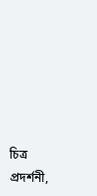চিত্র প্রদর্শনী,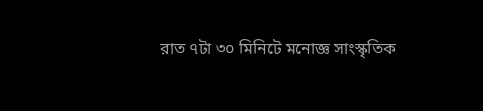রাত ৭টা ৩০ মিনিটে মনোজ্ঞ সাংস্কৃতিক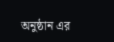অনুষ্ঠান এর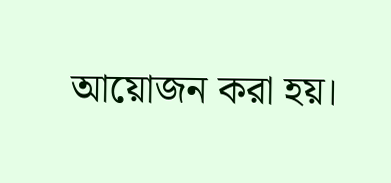আয়োজন করা হয়।